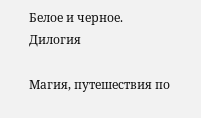Белое и черное. Дилогия

Магия, путешествия по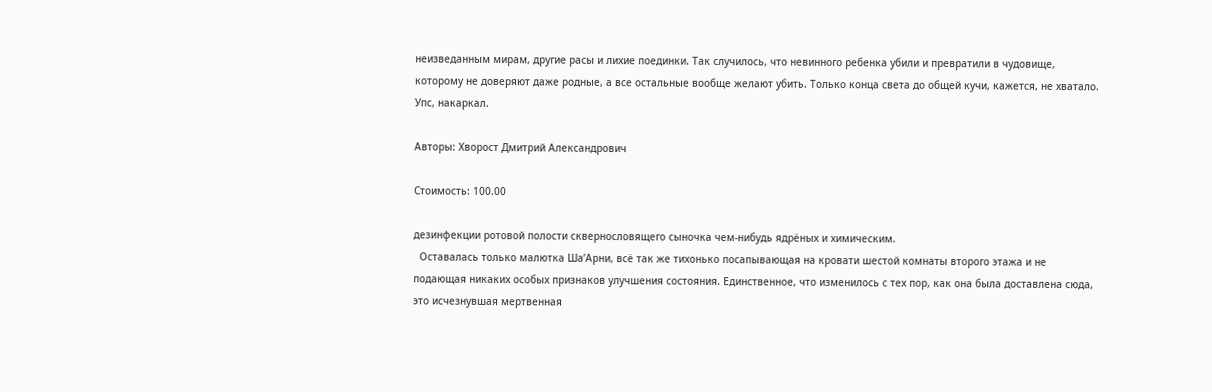неизведанным мирам, другие расы и лихие поединки. Так случилось, что невинного ребенка убили и превратили в чудовище, которому не доверяют даже родные, а все остальные вообще желают убить. Только конца света до общей кучи, кажется, не хватало. Упс, накаркал.

Авторы: Хворост Дмитрий Александрович

Стоимость: 100.00

дезинфекции ротовой полости сквернословящего сыночка чем-нибудь ядрёных и химическим.
  Оставалась только малютка Ша’Арни, всё так же тихонько посапывающая на кровати шестой комнаты второго этажа и не подающая никаких особых признаков улучшения состояния. Единственное, что изменилось с тех пор, как она была доставлена сюда, это исчезнувшая мертвенная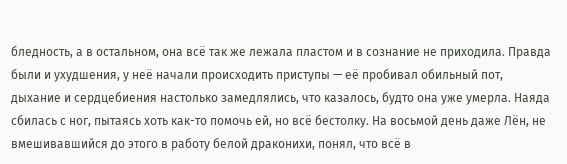бледность, а в остальном, она всё так же лежала пластом и в сознание не приходила. Правда были и ухудшения, у неё начали происходить приступы — её пробивал обильный пот, дыхание и сердцебиения настолько замедлялись, что казалось, будто она уже умерла. Наяда сбилась с ног, пытаясь хоть как-то помочь ей, но всё бестолку. На восьмой день даже Лён, не вмешивавшийся до этого в работу белой драконихи, понял, что всё в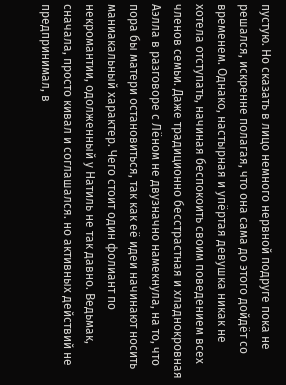пустую. Но сказать в лицо немного нервной подруге пока не решался, искренне полагая, что она сама до этого дойдёт со временем. Однако, настырная и упёртая девушка никак не хотела отступать, начиная беспокоить своим поведением всех членов семьи. Даже традиционно бесстрастная и хладнокровная Аэлла в разговоре с Лёном не двузначно намекнула, на то, что пора бы матери остановиться, так как её идеи начинают носить маниакальный характер. Чего стоит один фолиант по некромантии, одолженный у Натиль не так давно. Ведьмак, сначала, просто кивал и соглашался. но активных действий не предпринимал, в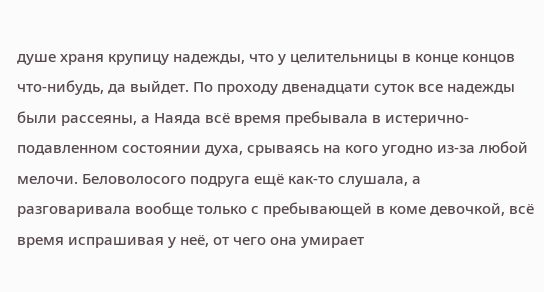душе храня крупицу надежды, что у целительницы в конце концов что-нибудь, да выйдет. По проходу двенадцати суток все надежды были рассеяны, а Наяда всё время пребывала в истерично-подавленном состоянии духа, срываясь на кого угодно из-за любой мелочи. Беловолосого подруга ещё как-то слушала, а разговаривала вообще только с пребывающей в коме девочкой, всё время испрашивая у неё, от чего она умирает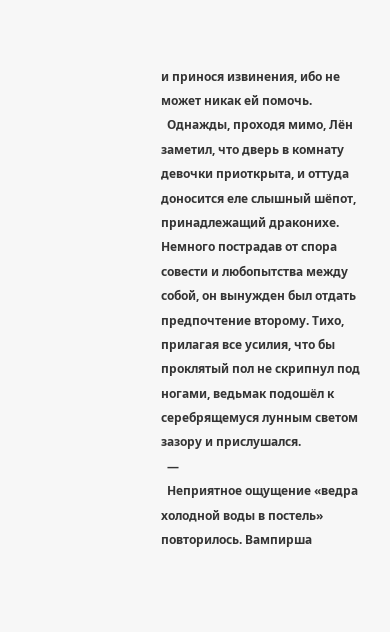и принося извинения, ибо не может никак ей помочь.
  Однажды, проходя мимо, Лён заметил, что дверь в комнату девочки приоткрыта, и оттуда доносится еле слышный шёпот, принадлежащий драконихе. Немного пострадав от спора совести и любопытства между собой, он вынужден был отдать предпочтение второму. Тихо, прилагая все усилия, что бы проклятый пол не скрипнул под ногами, ведьмак подошёл к серебрящемуся лунным светом зазору и прислушался.
  —
  Неприятное ощущение «ведра холодной воды в постель» повторилось. Вампирша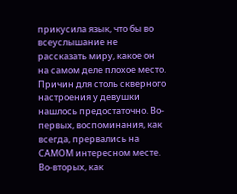прикусила язык, что бы во всеуслышание не рассказать миру, какое он на самом деле плохое место. Причин для столь скверного настроения у девушки нашлось предостаточно. Во-первых, воспоминания, как всегда, прервались на САМОМ интересном месте. Во-вторых, как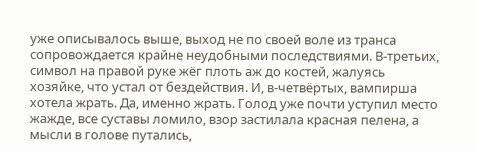уже описывалось выше, выход не по своей воле из транса сопровождается крайне неудобными последствиями. В-третьих, символ на правой руке жёг плоть аж до костей, жалуясь хозяйке, что устал от бездействия. И, в-четвёртых, вампирша хотела жрать. Да, именно жрать. Голод уже почти уступил место жажде, все суставы ломило, взор застилала красная пелена, а мысли в голове путались,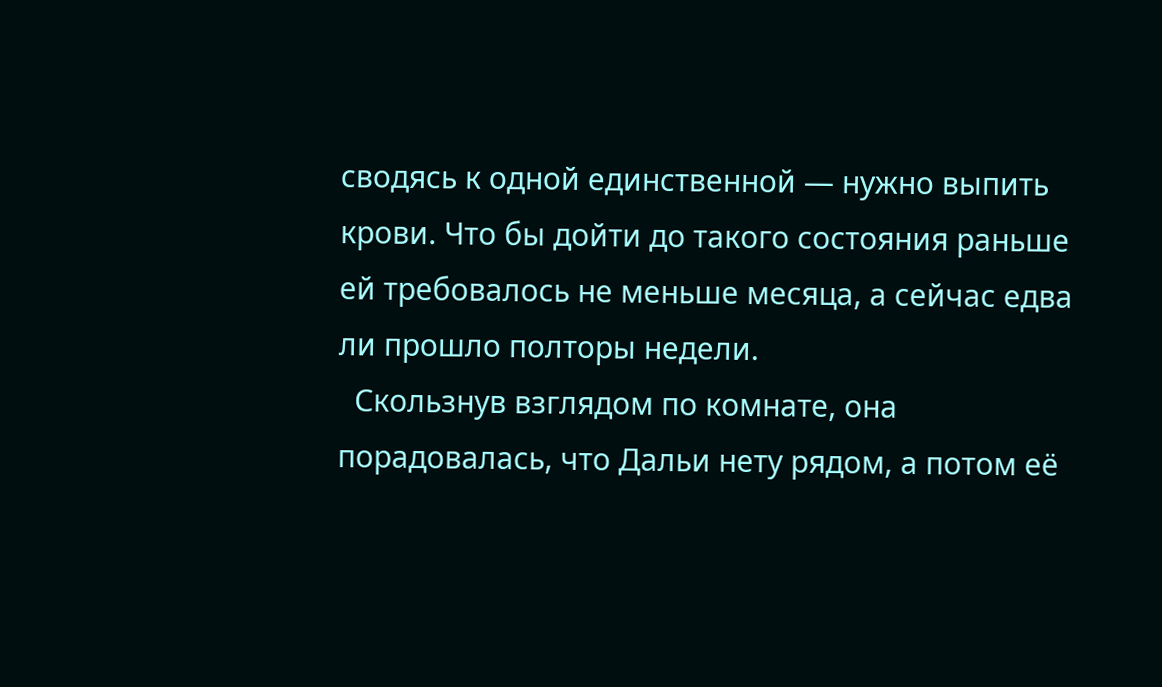сводясь к одной единственной — нужно выпить крови. Что бы дойти до такого состояния раньше ей требовалось не меньше месяца, а сейчас едва ли прошло полторы недели.
  Скользнув взглядом по комнате, она порадовалась, что Дальи нету рядом, а потом её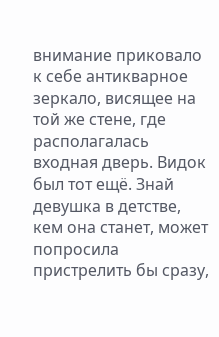внимание приковало к себе антикварное зеркало, висящее на той же стене, где располагалась входная дверь. Видок был тот ещё. Знай девушка в детстве, кем она станет, может попросила пристрелить бы сразу,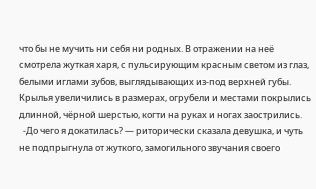что бы не мучить ни себя ни родных. В отражении на неё смотрела жуткая харя, с пульсирующим красным светом из глаз, белыми иглами зубов, выглядывающих из-под верхней губы. Крылья увеличились в размерах, огрубели и местами покрылись длинной, чёрной шерстью, когти на руках и ногах заострились.
  -До чего я докатилась? — риторически сказала девушка, и чуть не подпрыгнула от жуткого, замогильного звучания своего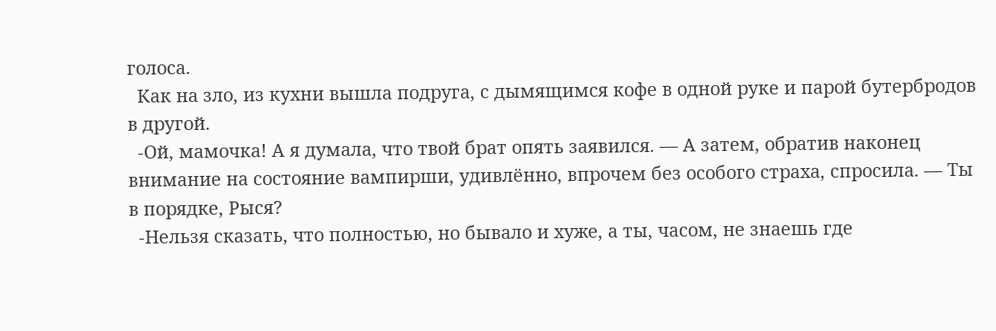голоса.
  Как на зло, из кухни вышла подруга, с дымящимся кофе в одной руке и парой бутербродов в другой.
  -Ой, мамочка! А я думала, что твой брат опять заявился. — А затем, обратив наконец внимание на состояние вампирши, удивлённо, впрочем без особого страха, спросила. — Ты в порядке, Рыся?
  -Нельзя сказать, что полностью, но бывало и хуже, а ты, часом, не знаешь где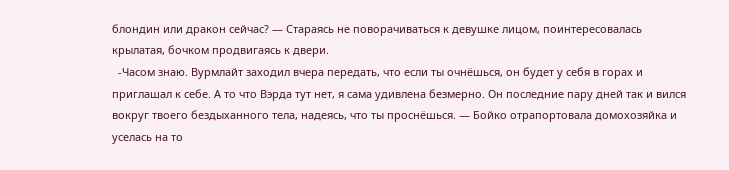блондин или дракон сейчас? — Стараясь не поворачиваться к девушке лицом, поинтересовалась крылатая, бочком продвигаясь к двери.
  -Часом знаю. Вурмлайт заходил вчера передать, что если ты очнёшься, он будет у себя в горах и приглашал к себе. А то что Вэрда тут нет, я сама удивлена безмерно. Он последние пару дней так и вился вокруг твоего бездыханного тела, надеясь, что ты проснёшься. — Бойко отрапортовала домохозяйка и уселась на то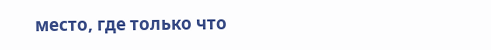место, где только что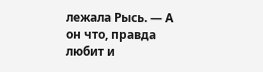лежала Рысь. — А он что, правда любит и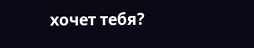хочет тебя?